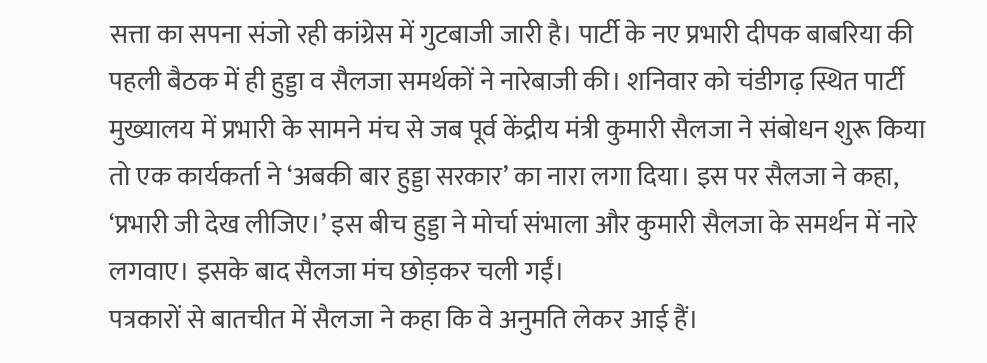सत्ता का सपना संजो रही कांग्रेस में गुटबाजी जारी है। पार्टी के नए प्रभारी दीपक बाबरिया की पहली बैठक में ही हुड्डा व सैलजा समर्थकों ने नारेबाजी की। शनिवार को चंडीगढ़ स्थित पार्टी मुख्यालय में प्रभारी के सामने मंच से जब पूर्व केंद्रीय मंत्री कुमारी सैलजा ने संबोधन शुरू किया तो एक कार्यकर्ता ने ‘अबकी बार हुड्डा सरकार’ का नारा लगा दिया। इस पर सैलजा ने कहा, ‘प्रभारी जी देख लीजिए।’ इस बीच हुड्डा ने मोर्चा संभाला और कुमारी सैलजा के समर्थन में नारे लगवाए। इसके बाद सैलजा मंच छोड़कर चली गईं।
पत्रकारों से बातचीत में सैलजा ने कहा कि वे अनुमति लेकर आई हैं।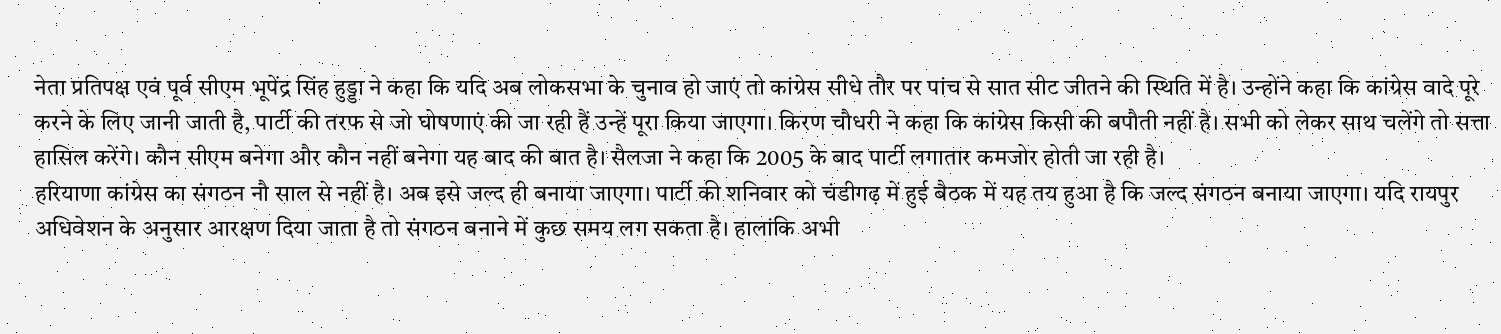नेता प्रतिपक्ष एवं पूर्व सीएम भूपेंद्र सिंह हुड्डा ने कहा कि यदि अब लोकसभा के चुनाव हो जाएं तो कांग्रेस सीधे तौर पर पांच से सात सीट जीतने की स्थिति में है। उन्होंने कहा कि कांग्रेस वादे पूरे करने के लिए जानी जाती है, पार्टी की तरफ से जो घोषणाएं की जा रही हैं उन्हें पूरा किया जाएगा। किरण चौधरी ने कहा कि कांग्रेस किसी की बपौती नहीं है। सभी को लेकर साथ चलेंगे तो सत्ता हासिल करेंगे। कौन सीएम बनेगा और कौन नहीं बनेगा यह बाद की बात है। सैलजा ने कहा कि 2005 के बाद पार्टी लगातार कमजोर होती जा रही है।
हरियाणा कांग्रेस का संगठन नौ साल से नहीं है। अब इसे जल्द ही बनाया जाएगा। पार्टी की शनिवार को चंडीगढ़ में हुई बैठक में यह तय हुआ है कि जल्द संगठन बनाया जाएगा। यदि रायपुर अधिवेशन के अनुसार आरक्षण दिया जाता है तो संगठन बनाने में कुछ समय लग सकता है। हालांकि अभी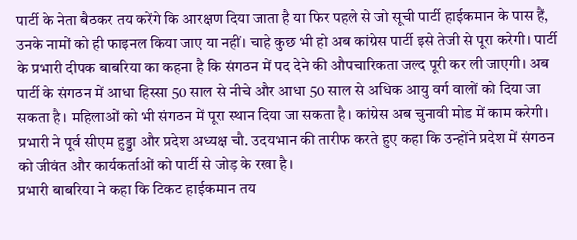पार्टी के नेता बैठकर तय करेंगे कि आरक्षण दिया जाता है या फिर पहले से जो सूची पार्टी हाईकमान के पास हैं, उनके नामों को ही फाइनल किया जाए या नहीं। चाहे कुछ भी हो अब कांग्रेस पार्टी इसे तेजी से पूरा करेगी। पार्टी के प्रभारी दीपक बाबरिया का कहना है कि संगठन में पद देने की औपचारिकता जल्द पूरी कर ली जाएगी। अब पार्टी के संगठन में आधा हिस्सा 50 साल से नीचे और आधा 50 साल से अधिक आयु वर्ग वालों को दिया जा सकता है। महिलाओं को भी संगठन में पूरा स्थान दिया जा सकता है। कांग्रेस अब चुनावी मोड में काम करेगी। प्रभारी ने पूर्व सीएम हुड्डा और प्रदेश अध्यक्ष चौ. उदयभान की तारीफ करते हुए कहा कि उन्होंने प्रदेश में संगठन को जीवंत और कार्यकर्ताओं को पार्टी से जोड़ के रखा है।
प्रभारी बाबरिया ने कहा कि टिकट हाईकमान तय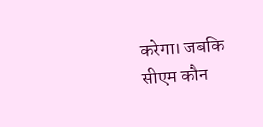करेगा। जबकि सीएम कौन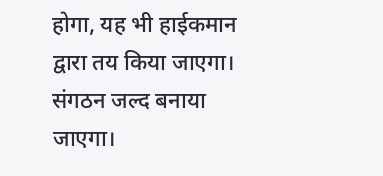होगा, यह भी हाईकमान द्वारा तय किया जाएगा। संगठन जल्द बनाया जाएगा।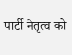पार्टी नेतृत्व को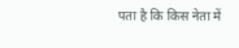पता है कि किस नेता में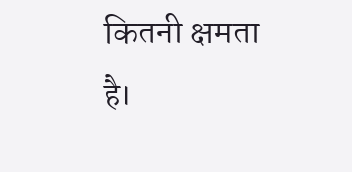कितनी क्षमता है।